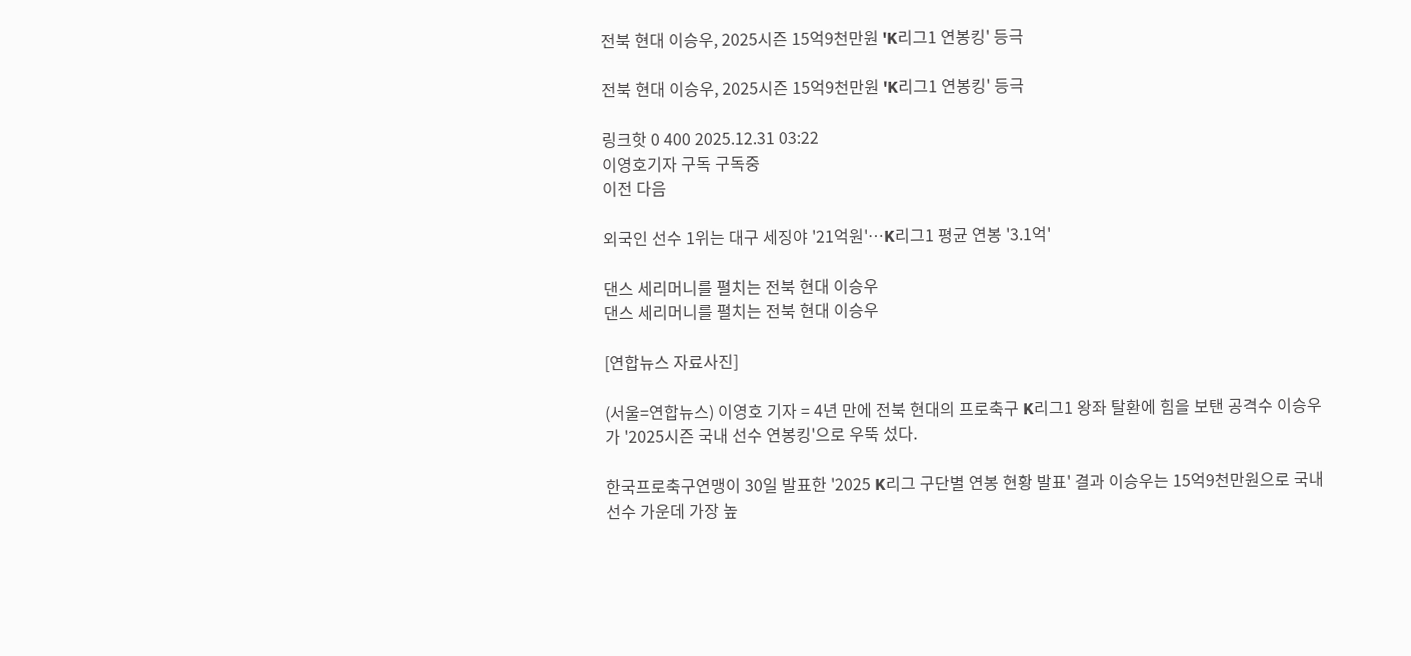전북 현대 이승우, 2025시즌 15억9천만원 'K리그1 연봉킹' 등극

전북 현대 이승우, 2025시즌 15억9천만원 'K리그1 연봉킹' 등극

링크핫 0 400 2025.12.31 03:22
이영호기자 구독 구독중
이전 다음

외국인 선수 1위는 대구 세징야 '21억원'…K리그1 평균 연봉 '3.1억'

댄스 세리머니를 펼치는 전북 현대 이승우
댄스 세리머니를 펼치는 전북 현대 이승우

[연합뉴스 자료사진]

(서울=연합뉴스) 이영호 기자 = 4년 만에 전북 현대의 프로축구 K리그1 왕좌 탈환에 힘을 보탠 공격수 이승우가 '2025시즌 국내 선수 연봉킹'으로 우뚝 섰다.

한국프로축구연맹이 30일 발표한 '2025 K리그 구단별 연봉 현황 발표' 결과 이승우는 15억9천만원으로 국내 선수 가운데 가장 높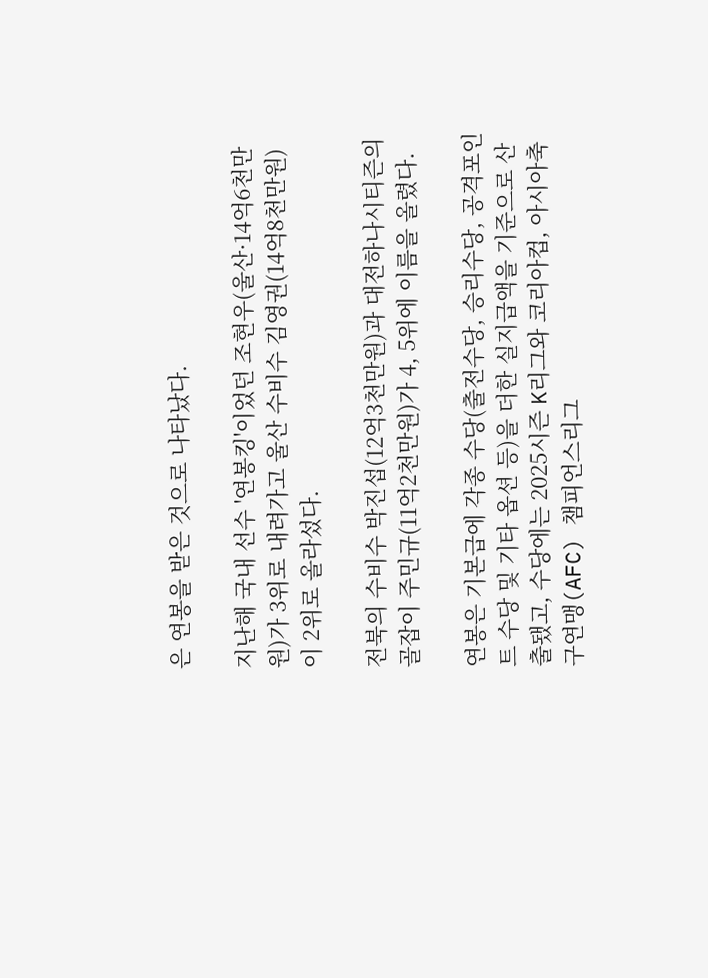은 연봉을 받은 것으로 나타났다.

지난해 국내 선수 '연봉킹'이었던 조현우(울산·14억6천만원)가 3위로 내려가고 울산 수비수 김영권(14억8천만원)이 2위로 올라섰다.

전북의 수비수 박진섭(12억3천만원)과 대전하나시티즌의 골잡이 주민규(11억2천만원)가 4, 5위에 이름을 올렸다.

연봉은 기본급에 각종 수당(출전수당, 승리수당, 공격포인트 수당 및 기타 옵션 등)을 더한 실지급액을 기준으로 산출됐고, 수당에는 2025시즌 K리그와 코리아컵, 아시아축구연맹(AFC) 챔피언스리그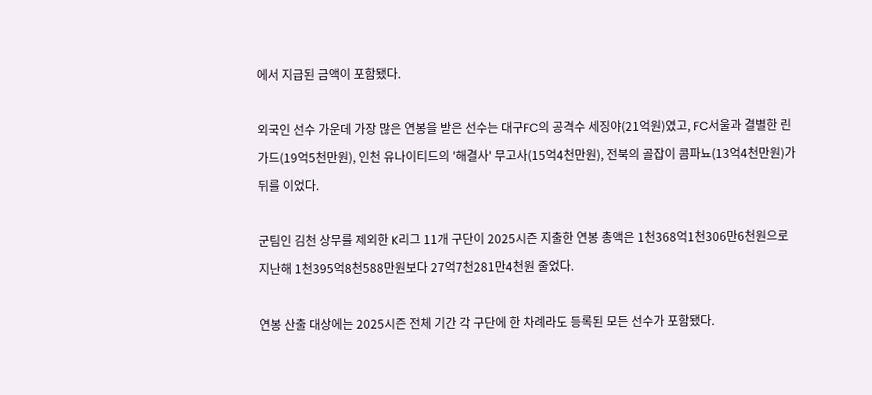에서 지급된 금액이 포함됐다.

외국인 선수 가운데 가장 많은 연봉을 받은 선수는 대구FC의 공격수 세징야(21억원)였고, FC서울과 결별한 린가드(19억5천만원), 인천 유나이티드의 '해결사' 무고사(15억4천만원), 전북의 골잡이 콤파뇨(13억4천만원)가 뒤를 이었다.

군팀인 김천 상무를 제외한 K리그 11개 구단이 2025시즌 지출한 연봉 총액은 1천368억1천306만6천원으로 지난해 1천395억8천588만원보다 27억7천281만4천원 줄었다.

연봉 산출 대상에는 2025시즌 전체 기간 각 구단에 한 차례라도 등록된 모든 선수가 포함됐다.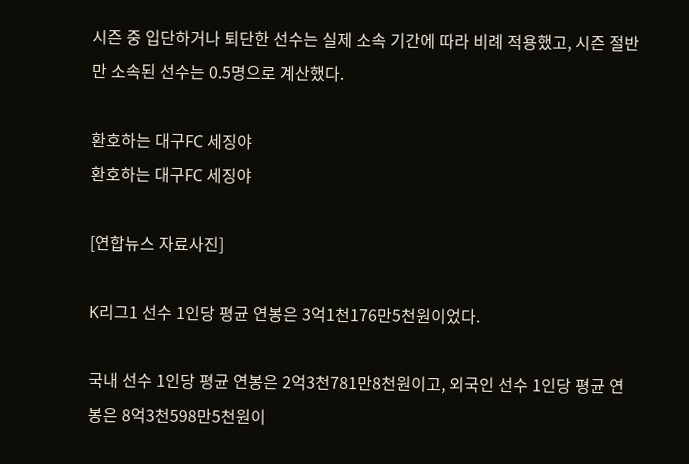시즌 중 입단하거나 퇴단한 선수는 실제 소속 기간에 따라 비례 적용했고, 시즌 절반만 소속된 선수는 0.5명으로 계산했다.

환호하는 대구FC 세징야
환호하는 대구FC 세징야

[연합뉴스 자료사진]

K리그1 선수 1인당 평균 연봉은 3억1천176만5천원이었다.

국내 선수 1인당 평균 연봉은 2억3천781만8천원이고, 외국인 선수 1인당 평균 연봉은 8억3천598만5천원이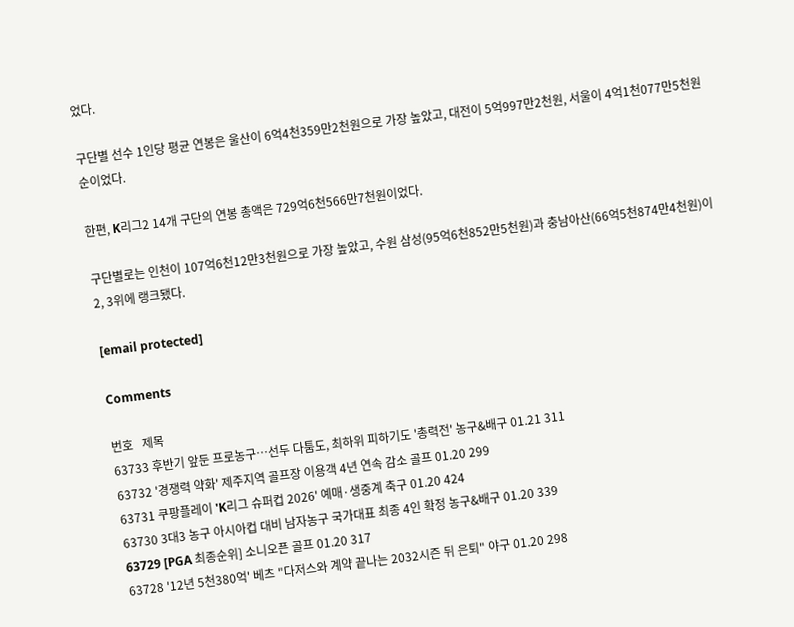었다.

구단별 선수 1인당 평균 연봉은 울산이 6억4천359만2천원으로 가장 높았고, 대전이 5억997만2천원, 서울이 4억1천077만5천원 순이었다.

한편, K리그2 14개 구단의 연봉 총액은 729억6천566만7천원이었다.

구단별로는 인천이 107억6천12만3천원으로 가장 높았고, 수원 삼성(95억6천852만5천원)과 충남아산(66억5천874만4천원)이 2, 3위에 랭크됐다.

[email protected]

Comments

번호   제목
63733 후반기 앞둔 프로농구…선두 다툼도, 최하위 피하기도 '총력전' 농구&배구 01.21 311
63732 '경쟁력 약화' 제주지역 골프장 이용객 4년 연속 감소 골프 01.20 299
63731 쿠팡플레이 'K리그 슈퍼컵 2026' 예매·생중계 축구 01.20 424
63730 3대3 농구 아시아컵 대비 남자농구 국가대표 최종 4인 확정 농구&배구 01.20 339
63729 [PGA 최종순위] 소니오픈 골프 01.20 317
63728 '12년 5천380억' 베츠 "다저스와 계약 끝나는 2032시즌 뒤 은퇴" 야구 01.20 298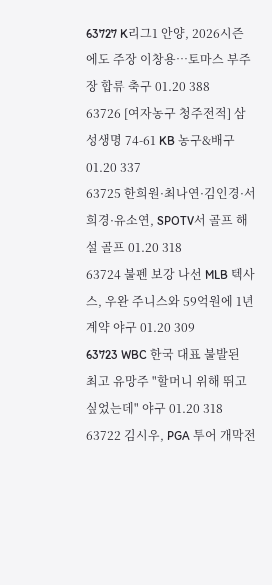63727 K리그1 안양, 2026시즌에도 주장 이창용…토마스 부주장 합류 축구 01.20 388
63726 [여자농구 청주전적] 삼성생명 74-61 KB 농구&배구 01.20 337
63725 한희원·최나연·김인경·서희경·유소연, SPOTV서 골프 해설 골프 01.20 318
63724 불펜 보강 나선 MLB 텍사스, 우완 주니스와 59억원에 1년 계약 야구 01.20 309
63723 WBC 한국 대표 불발된 최고 유망주 "할머니 위해 뛰고 싶었는데" 야구 01.20 318
63722 김시우, PGA 투어 개막전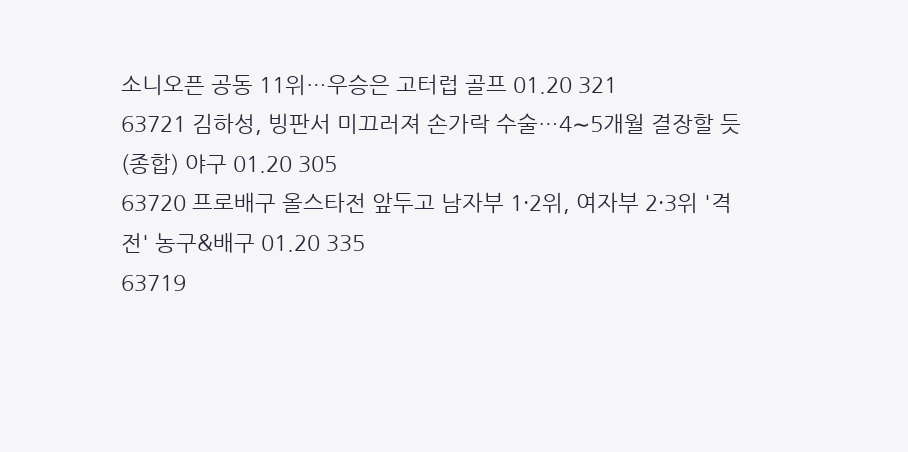소니오픈 공동 11위…우승은 고터럽 골프 01.20 321
63721 김하성, 빙판서 미끄러져 손가락 수술…4∼5개월 결장할 듯(종합) 야구 01.20 305
63720 프로배구 올스타전 앞두고 남자부 1·2위, 여자부 2·3위 '격전' 농구&배구 01.20 335
63719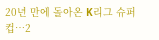20년 만에 돌아온 K리그 슈퍼컵…2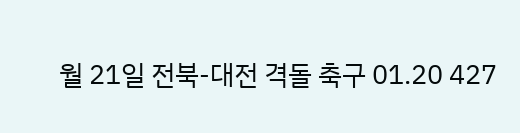월 21일 전북-대전 격돌 축구 01.20 427